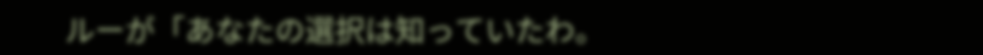ルーが「あなたの選択は知っていたわ。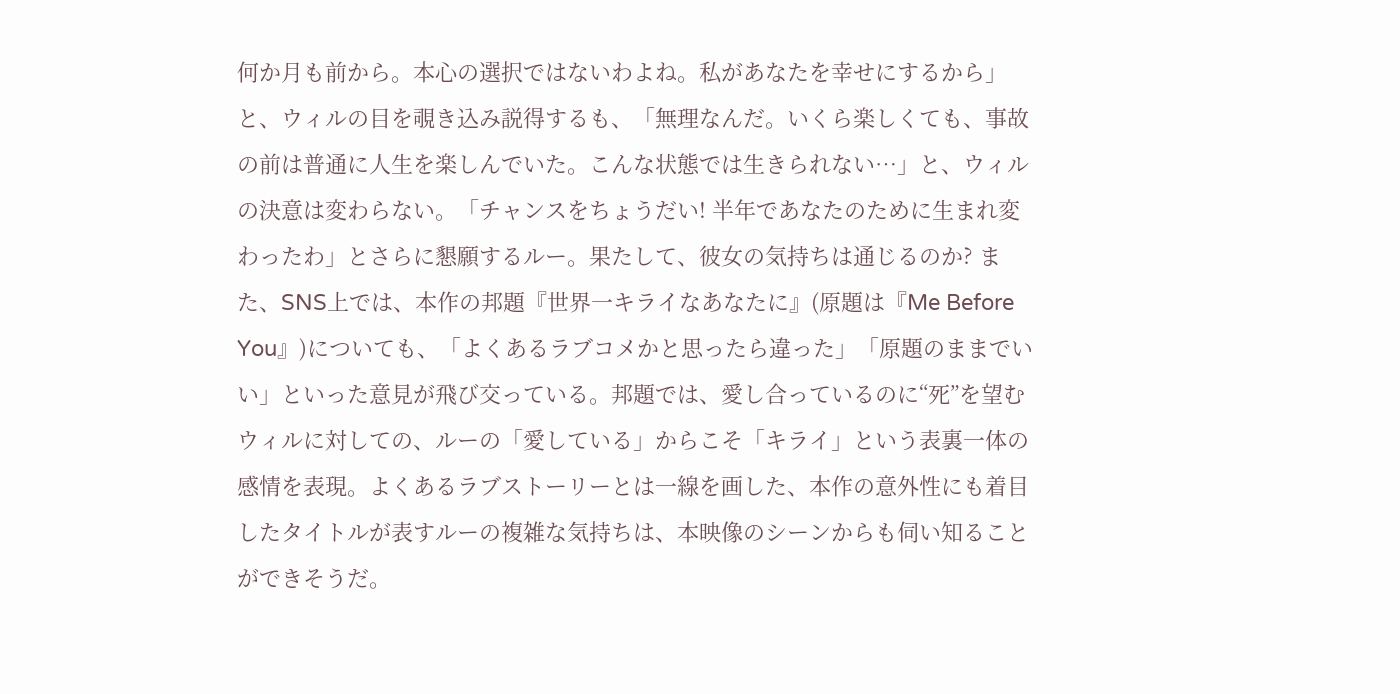何か月も前から。本心の選択ではないわよね。私があなたを幸せにするから」と、ウィルの目を覗き込み説得するも、「無理なんだ。いくら楽しくても、事故の前は普通に人生を楽しんでいた。こんな状態では生きられない…」と、ウィルの決意は変わらない。「チャンスをちょうだい! 半年であなたのために生まれ変わったわ」とさらに懇願するルー。果たして、彼女の気持ちは通じるのか? また、SNS上では、本作の邦題『世界一キライなあなたに』(原題は『Me Before You』)についても、「よくあるラブコメかと思ったら違った」「原題のままでいい」といった意見が飛び交っている。邦題では、愛し合っているのに“死”を望むウィルに対しての、ルーの「愛している」からこそ「キライ」という表裏一体の感情を表現。よくあるラブストーリーとは一線を画した、本作の意外性にも着目したタイトルが表すルーの複雑な気持ちは、本映像のシーンからも伺い知ることができそうだ。